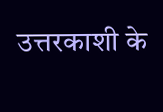उत्तरकाशी के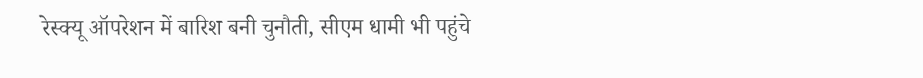रेस्क्यू ऑपरेशन में बारिश बनी चुनौती, सीएम धामी भी पहुंचे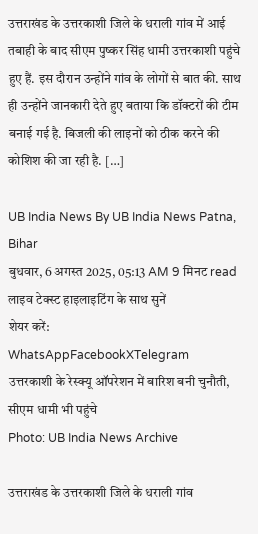उत्तराखंड के उत्तरकाशी जिले के धराली गांव में आई तबाही के बाद सीएम पुष्कर सिंह धामी उत्तरकाशी पहुंचे हुए हैं. इस दौरान उन्होंने गांव के लोगों से बात की. साथ ही उन्होंने जानकारी देते हुए बताया कि डॉक्टरों की टीम बनाई गई है. बिजली की लाइनों को ठीक करने की कोशिश की जा रही है. […]

UB India News By UB India News Patna, Bihar
बुधवार, 6 अगस्त 2025, 05:13 AM 9 मिनट read
लाइव टेक्स्ट हाइलाइटिंग के साथ सुनें
शेयर करें:
WhatsAppFacebookXTelegram
उत्तरकाशी के रेस्क्यू ऑपरेशन में बारिश बनी चुनौती, सीएम धामी भी पहुंचे
Photo: UB India News Archive

उत्तराखंड के उत्तरकाशी जिले के धराली गांव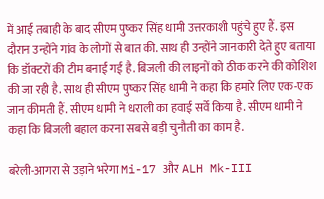में आई तबाही के बाद सीएम पुष्कर सिंह धामी उत्तरकाशी पहुंचे हुए हैं. इस दौरान उन्होंने गांव के लोगों से बात की. साथ ही उन्होंने जानकारी देते हुए बताया कि डॉक्टरों की टीम बनाई गई है. बिजली की लाइनों को ठीक करने की कोशिश की जा रही है. साथ ही सीएम पुष्कर सिंह धामी ने कहा कि हमारे लिए एक-एक जान कीमती हैं. सीएम धामी ने धराली का हवाई सर्वे किया है. सीएम धामी ने कहा कि बिजली बहाल करना सबसे बड़ी चुनौती का काम है.

बरेली-आगरा से उड़ाने भरेगा Mi-17 और ALH Mk-III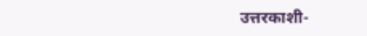उत्तरकाशी-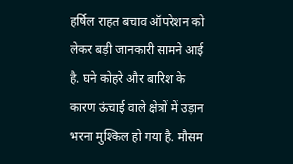हर्षिल राहत बचाव ऑपरेशन को लेकर बड़ी जानकारी सामने आई है. घने कोहरे और बारिश के कारण ऊंचाई वाले क्षेत्रों में उड़ान भरना मुश्किल हो गया है. मौसम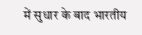में सुधार के बाद भारतीय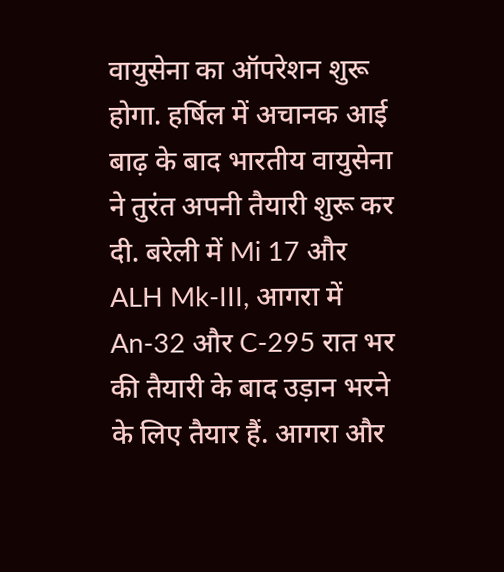वायुसेना का ऑपरेशन शुरू होगा. हर्षिल में अचानक आई बाढ़ के बाद भारतीय वायुसेना ने तुरंत अपनी तैयारी शुरू कर दी. बरेली में Mi 17 और ALH Mk-III, आगरा में An-32 और C-295 रात भर की तैयारी के बाद उड़ान भरने के लिए तैयार हैं. आगरा और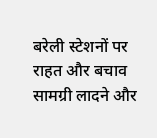बरेली स्टेशनों पर राहत और बचाव सामग्री लादने और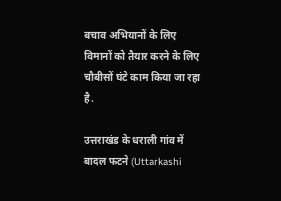बचाव अभियानों के लिए विमानों को तैयार करने के लिए चौबीसों घंटे काम किया जा रहा है.

उत्तराखंड के धराली गांव में बादल फटने (Uttarkashi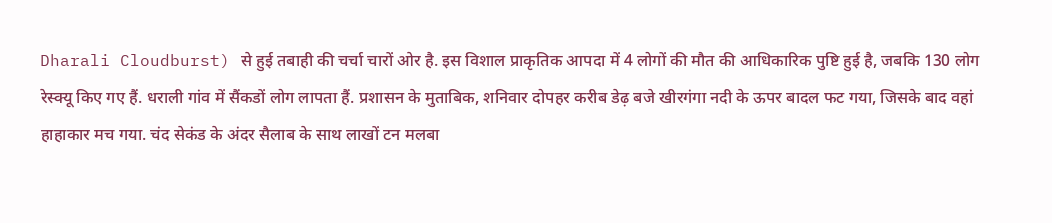Dharali Cloudburst) से हुई तबाही की चर्चा चारों ओर है. इस विशाल प्राकृतिक आपदा में 4 लोगों की मौत की आधिकारिक पुष्टि हुई है, जबकि 130 लोग रेस्‍क्‍यू किए गए हैं. धराली गांव में सैंकडों लोग लापता हैं. प्रशासन के मुताबिक, शनिवार दोपहर करीब डेढ़ बजे खीरगंगा नदी के ऊपर बादल फट गया, जिसके बाद वहां हाहाकार मच गया. चंद सेकंड के अंदर सैलाब के साथ लाखों टन मलबा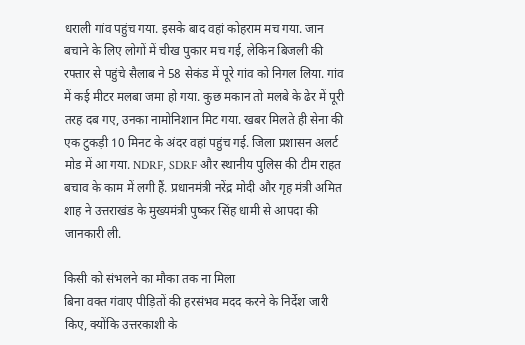धराली गांव पहुंच गया. इसके बाद वहां कोहराम मच गया. जान बचाने के लिए लोगों में चीख पुकार मच गई, लेकिन बिजली की रफ्तार से पहुंचे सैलाब ने 58 सेकंड में पूरे गांव को निगल लिया. गांव में कई मीटर मलबा जमा हो गया. कुछ मकान तो मलबे के ढेर में पूरी तरह दब गए, उनका नामोनिशान मिट गया. खबर मिलते ही सेना की एक टुकड़ी 10 मिनट के अंदर वहां पहुंच गई. जिला प्रशासन अलर्ट मोड में आ गया. NDRF, SDRF और स्थानीय पुलिस की टीम राहत बचाव के काम में लगी हैं. प्रधानमंत्री नरेंद्र मोदी और गृह मंत्री अमित शाह ने उत्तराखंड के मुख्यमंत्री पुष्कर सिंह धामी से आपदा की जानकारी ली.

किसी को संभलने का मौका तक ना मिला
बिना वक्‍त गंवाए पीड़ितों की हरसंभव मदद करने के निर्देश जारी किए, क्योंकि उत्तरकाशी के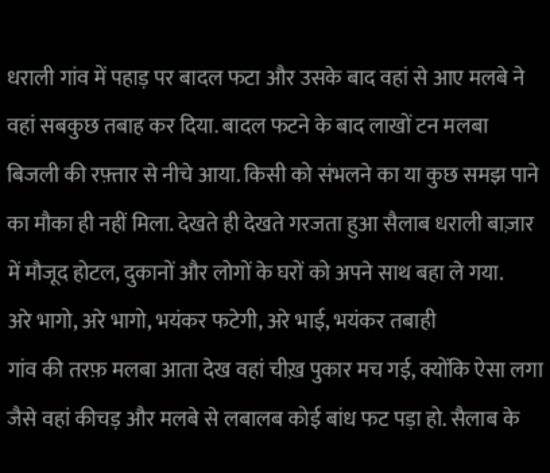धराली गांव में पहाड़ पर बादल फटा और उसके बाद वहां से आए मलबे ने वहां सबकुछ तबाह कर दिया. बादल फटने के बाद लाखों टन मलबा बिजली की रफ़्तार से नीचे आया. किसी को संभलने का या कुछ समझ पाने का मौका ही नहीं मिला. देखते ही देखते गरजता हुआ सैलाब धराली बाज़ार में मौजूद होटल, दुकानों और लोगों के घरों को अपने साथ बहा ले गया.
अरे भागो, अरे भागो, भयंकर फटेगी, अरे भाई, भयंकर तबाही
गांव की तरफ़ मलबा आता देख वहां चीख़ पुकार मच गई, क्योंकि ऐसा लगा जैसे वहां कीचड़ और मलबे से लबालब कोई बांध फट पड़ा हो. सैलाब के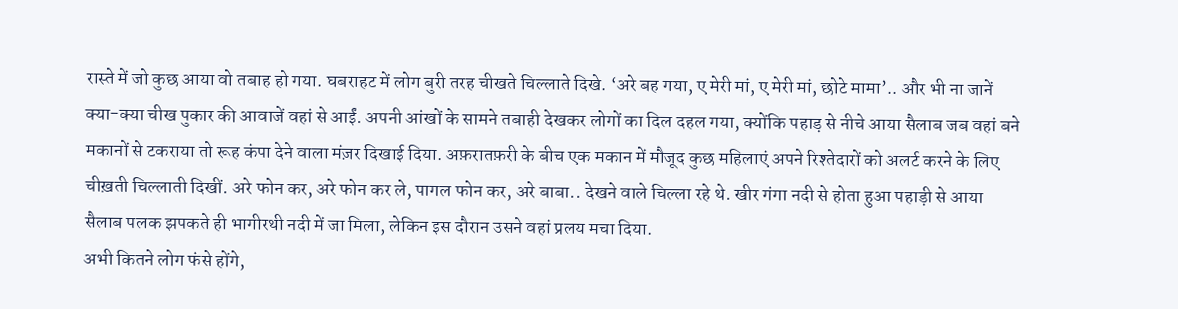रास्ते में जो कुछ आया वो तबाह हो गया. घबराहट में लोग बुरी तरह चीखते चिल्लाते दिखे. ‘अरे बह गया, ए मेरी मां, ए मेरी मां, छोटे मामा’.. और भी ना जानें क्‍या-क्‍या चीख पुकार की आवाजें वहां से आईं. अपनी आंखों के सामने तबाही देखकर लोगों का दिल दहल गया, क्योंकि पहाड़ से नीचे आया सैलाब जब वहां बने मकानों से टकराया तो रूह कंपा देने वाला मंज़र दिखाई दिया. अफ़रातफ़री के बीच एक मकान में मौजूद कुछ महिलाएं अपने रिश्तेदारों को अलर्ट करने के लिए चीख़ती चिल्लाती दिखीं. अरे फोन कर, अरे फोन कर ले, पागल फोन कर, अरे बाबा.. देखने वाले चिल्‍ला रहे थे. खीर गंगा नदी से होता हुआ पहाड़ी से आया सैलाब पलक झपकते ही भागीरथी नदी में जा मिला, लेकिन इस दौरान उसने वहां प्रलय मचा दिया.
अभी कितने लोग फंसे होंगे,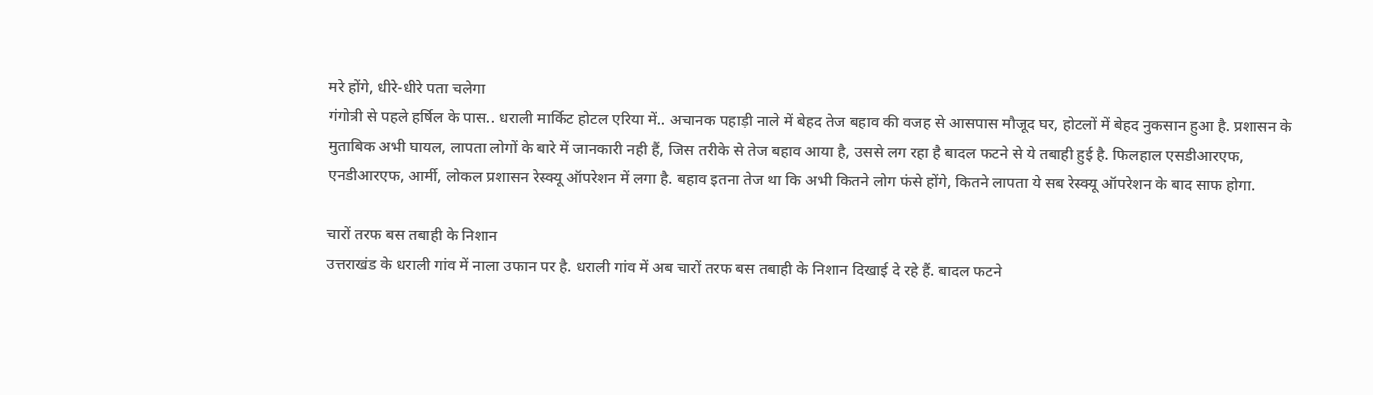मरे होंगे, धीरे-धीरे पता चलेगा
गंगोत्री से पहले हर्षिल के पास.. धराली मार्किट होटल एरिया में.. अचानक पहाड़ी नाले में बेहद तेज बहाव की वजह से आसपास मौजूद घर, होटलों में बेहद नुकसान हुआ है. प्रशासन के मुताबिक अभी घायल, लापता लोगों के बारे में जानकारी नही हैं, जिस तरीके से तेज बहाव आया है, उससे लग रहा है बादल फटने से ये तबाही हुई है. फिलहाल एसडीआरएफ, एनडीआरएफ, आर्मी, लोकल प्रशासन रेस्‍क्‍यू ऑपरेशन में लगा है. बहाव इतना तेज था कि अभी कितने लोग फंसे होंगे, कितने लापता ये सब रेस्क्यू ऑपरेशन के बाद साफ होगा.

चारों तरफ बस तबाही के निशान
उत्तराखंड के धराली गांव में नाला उफान पर है. धराली गांव में अब चारों तरफ बस तबाही के निशान दिखाई दे रहे हैं. बादल फटने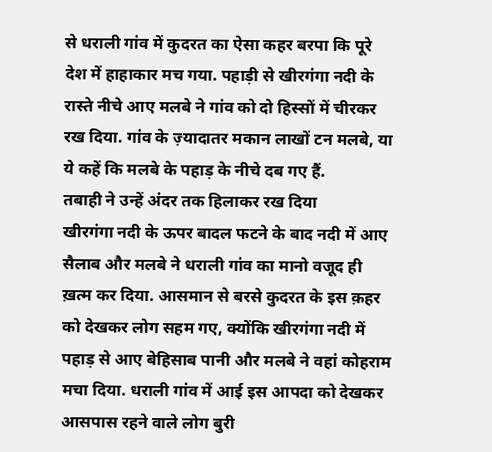से धराली गांव में कुदरत का ऐसा कहर बरपा कि पूरे देश में हाहाकार मच गया. पहाड़ी से खीरगंगा नदी के रास्ते नीचे आए मलबे ने गांव को दो हिस्सों में चीरकर रख दिया. गांव के ज़्यादातर मकान लाखों टन मलबे, या ये कहें कि मलबे के पहाड़ के नीचे दब गए हैं.
तबाही ने उन्हें अंदर तक हिलाकर रख दिया
खीरगंगा नदी के ऊपर बादल फटने के बाद नदी में आए सैलाब और मलबे ने धराली गांव का मानो वजूद ही ख़त्म कर दिया. आसमान से बरसे कुदरत के इस क़हर को देखकर लोग सहम गए, क्योंकि खीरगंगा नदी में पहाड़ से आए बेहिसाब पानी और मलबे ने वहां कोहराम मचा दिया. धराली गांव में आई इस आपदा को देखकर आसपास रहने वाले लोग बुरी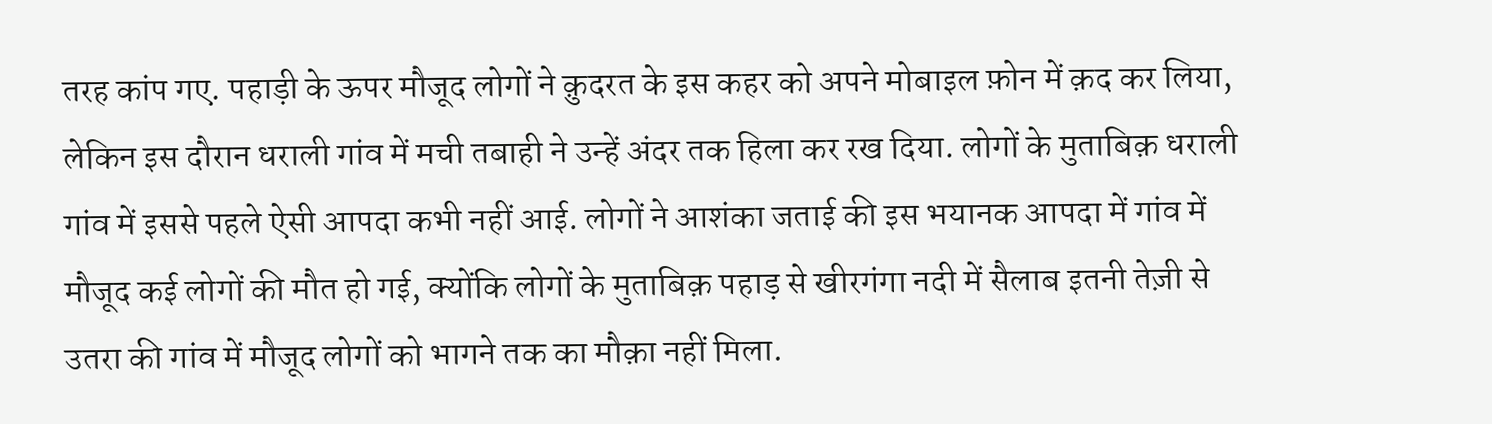तरह कांप गए. पहाड़ी के ऊपर मौजूद लोगों ने क़ुदरत के इस कहर को अपने मोबाइल फ़ोन में क़द कर लिया, लेकिन इस दौरान धराली गांव में मची तबाही ने उन्हें अंदर तक हिला कर रख दिया. लोगों के मुताबिक़ धराली गांव में इससे पहले ऐसी आपदा कभी नहीं आई. लोगों ने आशंका जताई की इस भयानक आपदा में गांव में मौजूद कई लोगों की मौत हो गई, क्योंकि लोगों के मुताबिक़ पहाड़ से खीरगंगा नदी में सैलाब इतनी तेज़ी से उतरा की गांव में मौजूद लोगों को भागने तक का मौक़ा नहीं मिला.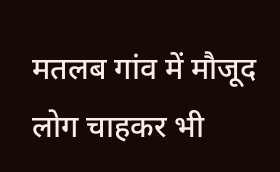मतलब गांव में मौजूद लोग चाहकर भी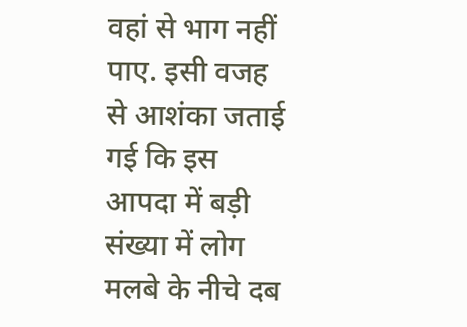वहां से भाग नहीं पाए. इसी वजह से आशंका जताई गई कि इस आपदा में बड़ी संख्या में लोग मलबे के नीचे दब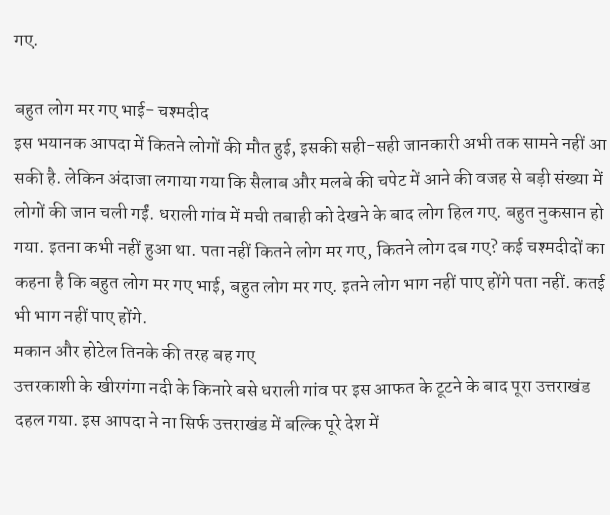गए.

बहुत लोग मर गए भाई- चश्‍मदीद
इस भयानक आपदा में कितने लोगों की मौत हुई, इसकी सही-सही जानकारी अभी तक सामने नहीं आ सकी है. लेकिन अंदाजा लगाया गया कि सैलाब और मलबे की चपेट में आने की वजह से बड़ी संख्या में लोगों की जान चली गईं. धराली गांव में मची तबाही को देखने के बाद लोग हिल गए. बहुत नुकसान हो गया. इतना कभी नहीं हुआ था. पता नहीं कितने लोग मर गए, कितने लोग दब गए? कई चश्‍मदीदों का कहना है कि बहुत लोग मर गए भाई, बहुत लोग मर गए. इतने लोग भाग नहीं पाए होंगे पता नहीं. कतई भी भाग नहीं पाए होंगे.
मकान और होटेल तिनके की तरह बह गए
उत्तरकाशी के खीरगंगा नदी के किनारे बसे धराली गांव पर इस आफत के टूटने के बाद पूरा उत्तराखंड दहल गया. इस आपदा ने ना सिर्फ उत्तराखंड में बल्कि पूरे देश में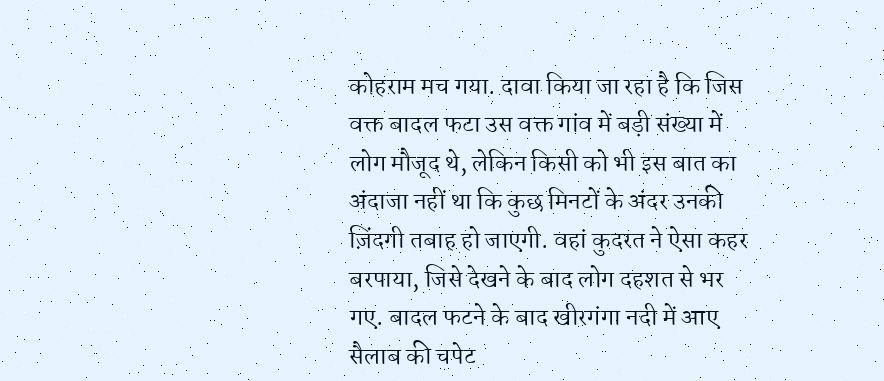कोहराम मच गया. दावा किया जा रहा है कि जिस वक्त बादल फटा उस वक्त गांव में बड़ी संख्या में लोग मौजूद थे, लेकिन किसी को भी इस बात का अंदाजा नहीं था कि कुछ मिनटों के अंदर उनकी ज़िंदगी तबाह हो जाएगी. वहां कुदरत ने ऐसा कहर बरपाया, जिसे देखने के बाद लोग दहशत से भर गए. बादल फटने के बाद खीरगंगा नदी में आए सैलाब की चपेट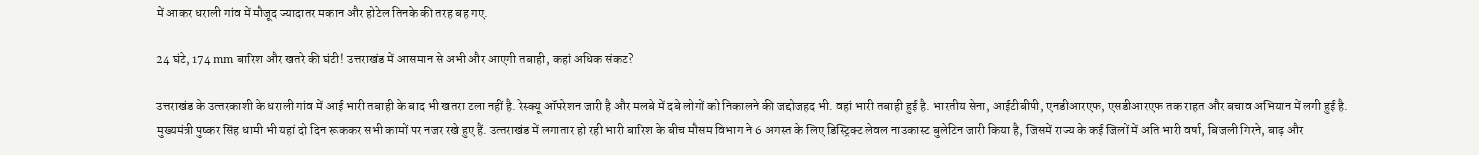में आकर धराली गांव में मौजूद ज्यादातर मकान और होटेल तिनके की तरह बह गए.

24 घंटे, 174 mm बारिश और खतरे की घंटी! उत्तराखंड में आसमान से अभी और आएगी तबाही, कहां अधिक संकट?

उत्तराखंड के उत्‍तरकाशी के धराली गांव में आई भारी तबाही के बाद भी खतरा टला नहीं है. रेस्‍क्‍यू ऑपरेशन जारी है और मलबे में दबे लोगों को निकालने की जद्दोजहद भी. वहां भारी तबाही हुई है. भारतीय सेना, आईटीबीपी, एनडीआरएफ, एसडीआरएफ तक राहत और बचाव अभियान में लगी हुई है. मुख्‍यमंत्री पुष्‍कर सिंह धामी भी यहां दो दिन रूककर सभी कामों पर नजर रखे हुए हैं. उत्‍तराखंड में लगातार हो रही भारी बारिश के बीच मौसम विभाग ने 6 अगस्त के लिए डिस्ट्रिक्ट लेवल नाउकास्ट बुलेटिन जारी किया है, जिसमें राज्य के कई जिलों में अति भारी वर्षा, बिजली गिरने, बाढ़ और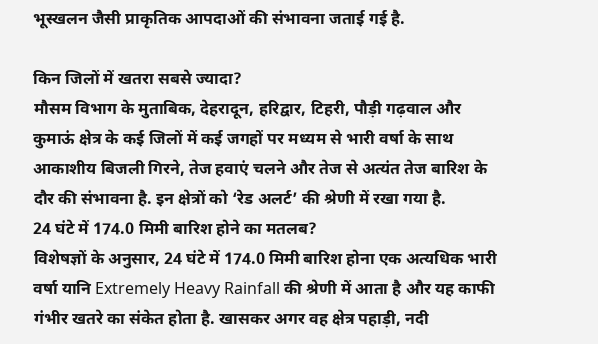भूस्खलन जैसी प्राकृतिक आपदाओं की संभावना जताई गई है.

किन जिलों में खतरा सबसे ज्यादा?
मौसम विभाग के मुताबिक, देहरादून, हरिद्वार, टिहरी, पौड़ी गढ़वाल और कुमाऊं क्षेत्र के कई जिलों में कई जगहों पर मध्यम से भारी वर्षा के साथ आकाशीय बिजली गिरने, तेज हवाएं चलने और तेज से अत्यंत तेज बारिश के दौर की संभावना है. इन क्षेत्रों को ‘रेड अलर्ट’ की श्रेणी में रखा गया है.
24 घंटे में 174.0 मिमी बारिश होने का मतलब?
विशेषज्ञों के अनुसार, 24 घंटे में 174.0 मिमी बारिश होना एक अत्यधिक भारी वर्षा यानि Extremely Heavy Rainfall की श्रेणी में आता है और यह काफी गंभीर खतरे का संकेत होता है. खासकर अगर वह क्षेत्र पहाड़ी, नदी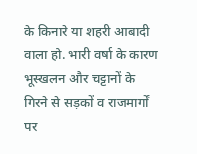के किनारे या शहरी आबादी वाला हो. भारी वर्षा के कारण भूस्खलन और चट्टानों के गिरने से सड़कों व राजमार्गों पर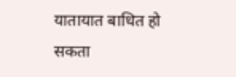यातायात बाधित हो सकता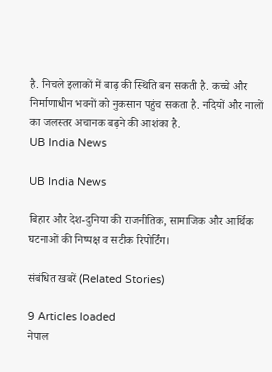है. निचले इलाकों में बाढ़ की स्थिति बन सकती है. कच्चे और निर्माणाधीन भवनों को नुकसान पहुंच सकता है. नदियों और नालों का जलस्तर अचानक बढ़ने की आशंका है.
UB India News

UB India News

बिहार और देश-दुनिया की राजनीतिक, सामाजिक और आर्थिक घटनाओं की निष्पक्ष व सटीक रिपोर्टिंग।

संबंधित खबरें (Related Stories)

9 Articles loaded
नेपाल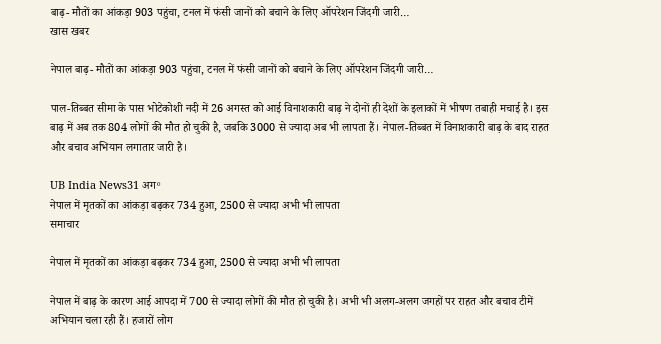बाढ़- मौतों का आंकड़ा 903 पहुंचा, टनल में फंसी जानों को बचाने के लिए ऑपरेशन जिंदगी जारी…
खास खबर

नेपाल बाढ़- मौतों का आंकड़ा 903 पहुंचा, टनल में फंसी जानों को बचाने के लिए ऑपरेशन जिंदगी जारी…

पाल-तिब्बत सीमा के पास भोटेकोशी नदी में 26 अगस्त को आई विनाशकारी बाढ़ ने दोनों ही देशों के इलाकों में भीषण तबाही मचाई है। इस बाढ़ में अब तक 804 लोगों की मौत हो चुकी है, जबकि 3000 से ज्यादा अब भी लापता हैं। नेपाल-तिब्बत में विनाशकारी बाढ़ के बाद राहत और बचाव अभियान लगातार जारी है।

UB India News31 अग॰
नेपाल में मृतकों का आंकड़ा बढ़कर 734 हुआ, 2500 से ज्यादा अभी भी लापता
समाचार

नेपाल में मृतकों का आंकड़ा बढ़कर 734 हुआ, 2500 से ज्यादा अभी भी लापता

नेपाल में बाढ़ के कारण आई आपदा में 700 से ज्यादा लोगों की मौत हो चुकी है। अभी भी अलग-अलग जगहों पर राहत और बचाव टीमें अभियान चला रही हैं। हजारों लोग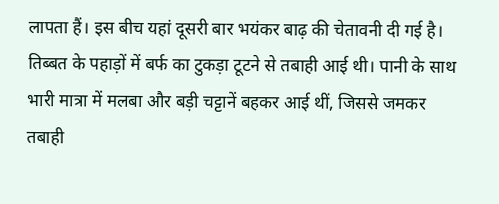लापता हैं। इस बीच यहां दूसरी बार भयंकर बाढ़ की चेतावनी दी गई है। तिब्बत के पहाड़ों में बर्फ का टुकड़ा टूटने से तबाही आई थी। पानी के साथ भारी मात्रा में मलबा और बड़ी चट्टानें बहकर आई थीं, जिससे जमकर तबाही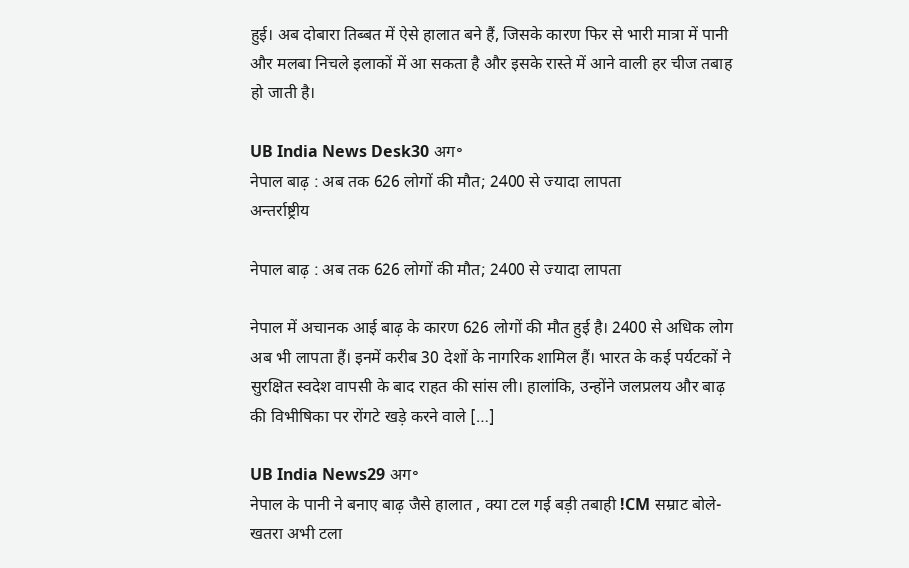हुई। अब दोबारा तिब्बत में ऐसे हालात बने हैं, जिसके कारण फिर से भारी मात्रा में पानी और मलबा निचले इलाकों में आ सकता है और इसके रास्ते में आने वाली हर चीज तबाह हो जाती है।

UB India News Desk30 अग॰
नेपाल बाढ़ : अब तक 626 लोगों की मौत; 2400 से ज्यादा लापता
अन्तर्राष्ट्रीय

नेपाल बाढ़ : अब तक 626 लोगों की मौत; 2400 से ज्यादा लापता

नेपाल में अचानक आई बाढ़ के कारण 626 लोगों की मौत हुई है। 2400 से अधिक लोग अब भी लापता हैं। इनमें करीब 30 देशों के नागरिक शामिल हैं। भारत के कई पर्यटकों ने सुरक्षित स्वदेश वापसी के बाद राहत की सांस ली। हालांकि, उन्होंने जलप्रलय और बाढ़ की विभीषिका पर रोंगटे खड़े करने वाले […]

UB India News29 अग॰
नेपाल के पानी ने बनाए बाढ़ जैसे हालात , क्या टल गई बड़ी तबाही !CM सम्राट बोले- खतरा अभी टला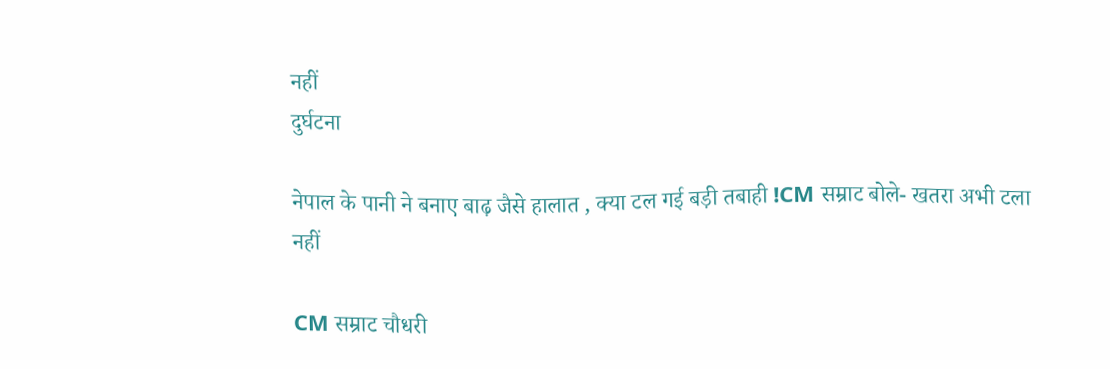नहीं
दुर्घटना

नेपाल के पानी ने बनाए बाढ़ जैसे हालात , क्या टल गई बड़ी तबाही !CM सम्राट बोले- खतरा अभी टला नहीं

CM सम्राट चौधरी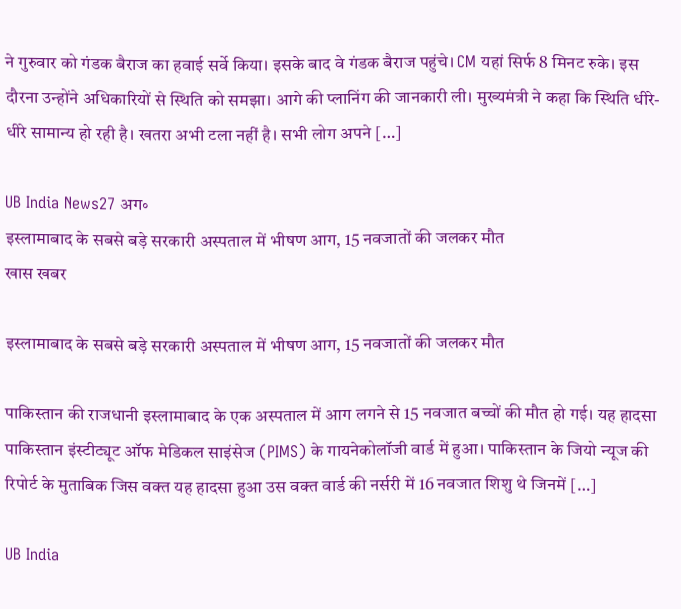ने गुरुवार को गंडक बैराज का हवाई सर्वे किया। इसके बाद वे गंडक बैराज पहुंचे। CM यहां सिर्फ 8 मिनट रुके। इस दौरना उन्होंने अधिकारियों से स्थिति को समझा। आगे की प्लानिंग की जानकारी ली। मुख्यमंत्री ने कहा कि स्थिति धीरे-धीरे सामान्य हो रही है। खतरा अभी टला नहीं है। सभी लोग अपने […]

UB India News27 अग॰
इस्लामाबाद के सबसे बड़े सरकारी अस्पताल में भीषण आग, 15 नवजातों की जलकर मौत
खास खबर

इस्लामाबाद के सबसे बड़े सरकारी अस्पताल में भीषण आग, 15 नवजातों की जलकर मौत

पाकिस्तान की राजधानी इस्लामाबाद के एक अस्पताल में आग लगने से 15 नवजात बच्चों की मौत हो गई। यह हादसा पाकिस्तान इंस्टीट्यूट ऑफ मेडिकल साइंसेज (PIMS) के गायनेकोलॉजी वार्ड में हुआ। पाकिस्तान के जियो न्यूज की रिपोर्ट के मुताबिक जिस वक्त यह हादसा हुआ उस वक्त वार्ड की नर्सरी में 16 नवजात शिशु थे जिनमें […]

UB India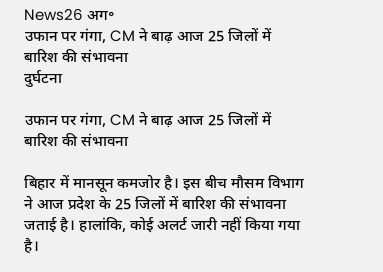News26 अग॰
उफान पर गंगा, CM ने बाढ़ आज 25 जिलों में बारिश की संभावना
दुर्घटना

उफान पर गंगा, CM ने बाढ़ आज 25 जिलों में बारिश की संभावना

बिहार में मानसून कमजोर है। इस बीच मौसम विभाग ने आज प्रदेश के 25 जिलों में बारिश की संभावना जताई है। हालांकि, कोई अलर्ट जारी नहीं किया गया है।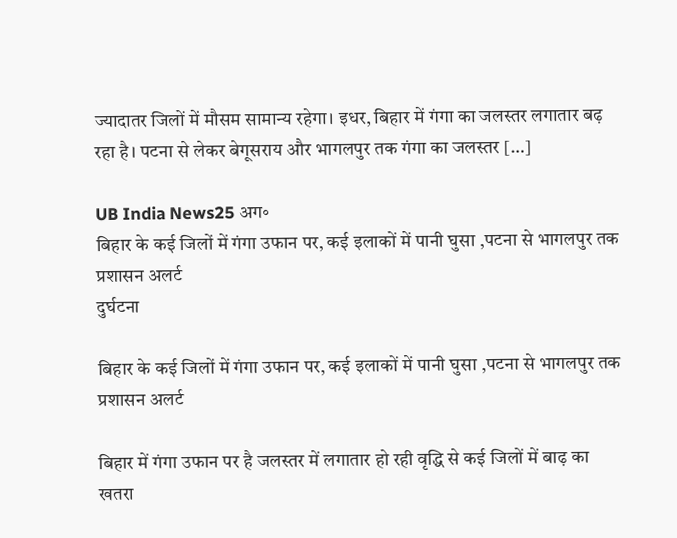ज्यादातर जिलों में मौसम सामान्य रहेगा। इधर, बिहार में गंगा का जलस्तर लगातार बढ़ रहा है। पटना से लेकर बेगूसराय और भागलपुर तक गंगा का जलस्तर […]

UB India News25 अग॰
बिहार के कई जिलों में गंगा उफान पर, कई इलाकों में पानी घुसा ,पटना से भागलपुर तक प्रशासन अलर्ट
दुर्घटना

बिहार के कई जिलों में गंगा उफान पर, कई इलाकों में पानी घुसा ,पटना से भागलपुर तक प्रशासन अलर्ट

बिहार में गंगा उफान पर है जलस्तर में लगातार हो रही वृद्धि से कई जिलों में बाढ़ का खतरा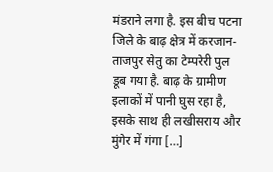मंडराने लगा है. इस बीच पटना जिले के बाढ़ क्षेत्र में करजान-ताजपुर सेतु का टेम्परेरी पुल डूब गया है. बाढ़ के ग्रामीण इलाकों में पानी घुस रहा है, इसके साथ ही लखीसराय और मुंगेर में गंगा […]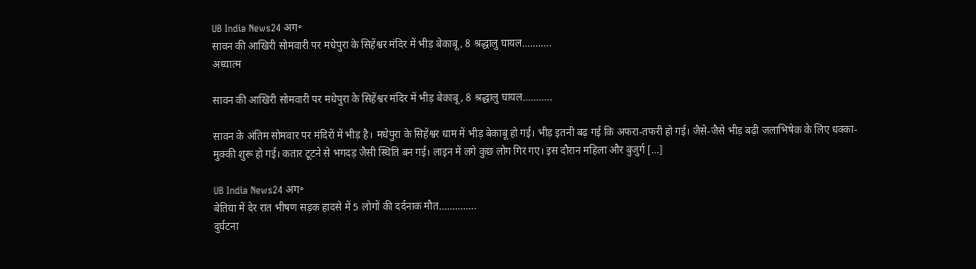UB India News24 अग॰
सावन की आखिरी सोमवारी पर मधेपुरा के सिहेंश्वर मंदिर में भीड़ बेकाबू, 8 श्रद्धालु घायल………..
अध्यात्म

सावन की आखिरी सोमवारी पर मधेपुरा के सिहेंश्वर मंदिर में भीड़ बेकाबू, 8 श्रद्धालु घायल………..

सावन के अंतिम सोमवार पर मंदिरों में भीड़ है। मधेपुरा के सिहेंश्वर धाम में भीड़ बेकाबू हो गई। भीड़ इतनी बढ़ गई कि अफरा-तफरी हो गई। जैसे-जैसे भीड़ बढ़ी जलाभिषेक के लिए धक्का-मुक्की शुरू हो गई। कतार टूटने से भगदड़ जैसी स्थिति बन गई। लाइन में लगे कुछ लोग गिर गए। इस दौरान महिला और बुजुर्ग […]

UB India News24 अग॰
बेतिया में देर रात भीषण सड़क हादसे में 5 लोगों की दर्दनाक मौत…………..
दुर्घटना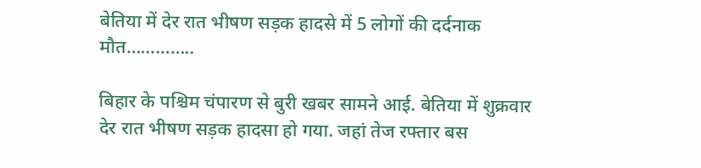बेतिया में देर रात भीषण सड़क हादसे में 5 लोगों की दर्दनाक मौत…………..

बिहार के पश्चिम चंपारण से बुरी खबर सामने आई. बेतिया में शुक्रवार देर रात भीषण सड़क हादसा हो गया. जहां तेज रफ्तार बस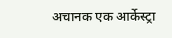अचानक एक आर्केस्ट्रा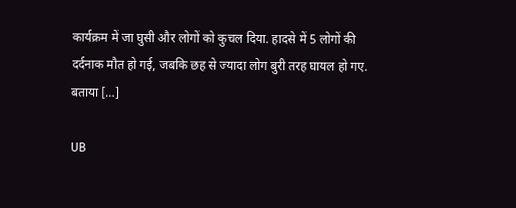कार्यक्रम में जा घुसी और लोगों को कुचल दिया. हादसे में 5 लोगों की दर्दनाक मौत हो गई, जबकि छह से ज्यादा लोग बुरी तरह घायल हो गए. बताया […]

UB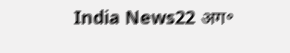India News22 अग॰